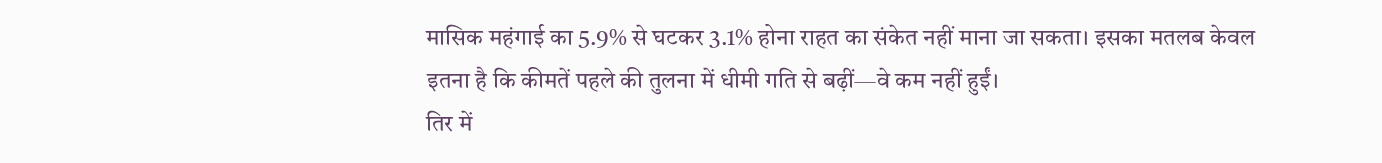मासिक महंगाई का 5.9% से घटकर 3.1% होना राहत का संकेत नहीं माना जा सकता। इसका मतलब केवल इतना है कि कीमतें पहले की तुलना में धीमी गति से बढ़ीं—वे कम नहीं हुईं।
तिर में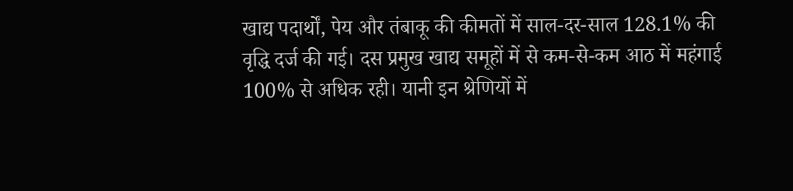खाद्य पदार्थों, पेय और तंबाकू की कीमतों में साल-दर-साल 128.1% की वृद्धि दर्ज की गई। दस प्रमुख खाद्य समूहों में से कम-से-कम आठ में महंगाई 100% से अधिक रही। यानी इन श्रेणियों में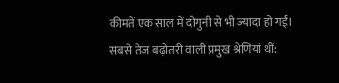कीमतें एक साल में दोगुनी से भी ज्यादा हो गईं।
सबसे तेज बढ़ोतरी वाली प्रमुख श्रेणियां थीं: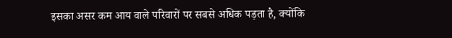इसका असर कम आय वाले परिवारों पर सबसे अधिक पड़ता है, क्योंकि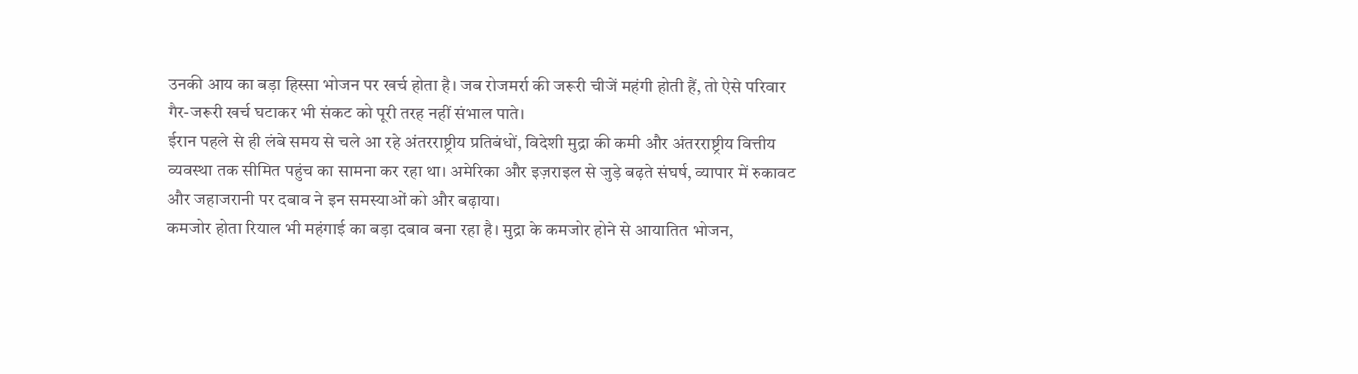उनकी आय का बड़ा हिस्सा भोजन पर खर्च होता है। जब रोजमर्रा की जरूरी चीजें महंगी होती हैं, तो ऐसे परिवार गैर-जरूरी खर्च घटाकर भी संकट को पूरी तरह नहीं संभाल पाते।
ईरान पहले से ही लंबे समय से चले आ रहे अंतरराष्ट्रीय प्रतिबंधों, विदेशी मुद्रा की कमी और अंतरराष्ट्रीय वित्तीय व्यवस्था तक सीमित पहुंच का सामना कर रहा था। अमेरिका और इज़राइल से जुड़े बढ़ते संघर्ष, व्यापार में रुकावट और जहाजरानी पर दबाव ने इन समस्याओं को और बढ़ाया।
कमजोर होता रियाल भी महंगाई का बड़ा दबाव बना रहा है। मुद्रा के कमजोर होने से आयातित भोजन,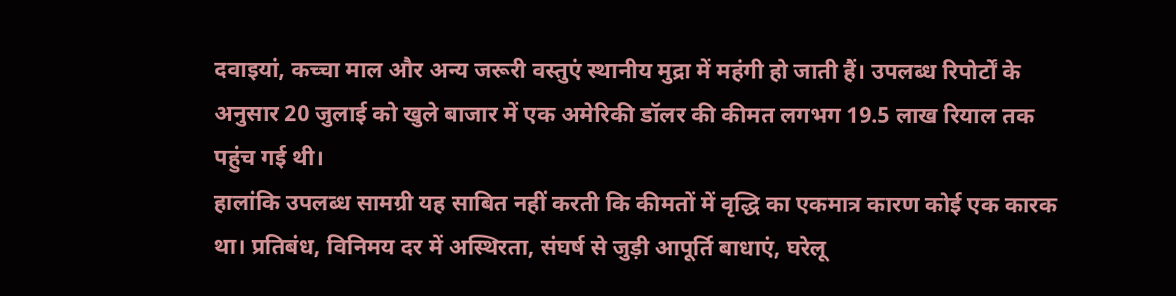दवाइयां, कच्चा माल और अन्य जरूरी वस्तुएं स्थानीय मुद्रा में महंगी हो जाती हैं। उपलब्ध रिपोर्टों के अनुसार 20 जुलाई को खुले बाजार में एक अमेरिकी डॉलर की कीमत लगभग 19.5 लाख रियाल तक पहुंच गई थी।
हालांकि उपलब्ध सामग्री यह साबित नहीं करती कि कीमतों में वृद्धि का एकमात्र कारण कोई एक कारक था। प्रतिबंध, विनिमय दर में अस्थिरता, संघर्ष से जुड़ी आपूर्ति बाधाएं, घरेलू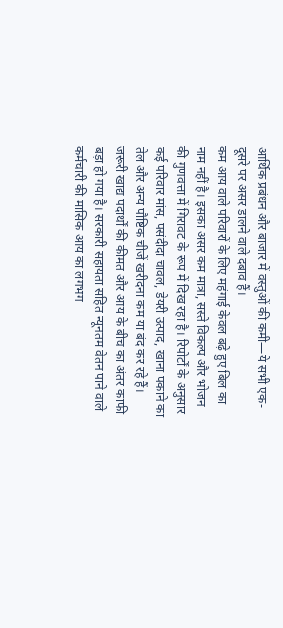आर्थिक प्रबंधन और बाजार में वस्तुओं की कमी—ये सभी एक-दूसरे पर असर डालने वाले दबाव हैं।
कम आय वाले परिवारों के लिए महंगाई केवल बढ़े हुए बिल का नाम नहीं है। इसका असर कम मात्रा, सस्ते विकल्प और भोजन की गुणवत्ता में गिरावट के रूप में दिख रहा है। रिपोर्टों के अनुसार कई परिवार मांस, पसंदीदा चावल, डेयरी उत्पाद, खाना पकाने का तेल और अन्य पौष्टिक चीजें खरीदना कम या बंद कर रहे हैं।
जरूरी खाद्य पदार्थों की कीमत और आय के बीच का अंतर काफी बड़ा हो गया है। सरकारी सहायता सहित न्यूनतम वेतन पाने वाले कर्मचारी की मासिक आय का लगभग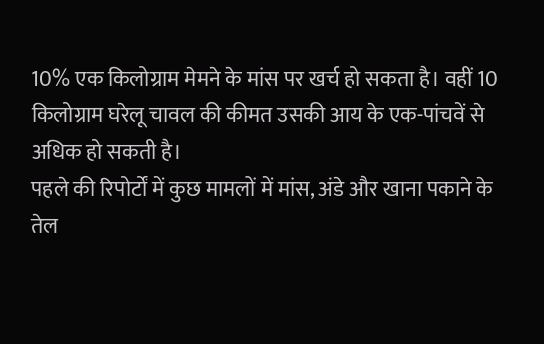10% एक किलोग्राम मेमने के मांस पर खर्च हो सकता है। वहीं 10 किलोग्राम घरेलू चावल की कीमत उसकी आय के एक-पांचवें से अधिक हो सकती है।
पहले की रिपोर्टों में कुछ मामलों में मांस, अंडे और खाना पकाने के तेल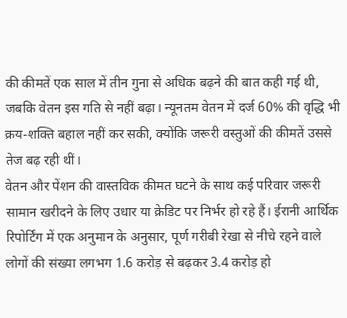की कीमतें एक साल में तीन गुना से अधिक बढ़ने की बात कही गई थी, जबकि वेतन इस गति से नहीं बढ़ा। न्यूनतम वेतन में दर्ज 60% की वृद्धि भी क्रय-शक्ति बहाल नहीं कर सकी, क्योंकि जरूरी वस्तुओं की कीमतें उससे तेज बढ़ रही थीं।
वेतन और पेंशन की वास्तविक कीमत घटने के साथ कई परिवार जरूरी सामान खरीदने के लिए उधार या क्रेडिट पर निर्भर हो रहे हैं। ईरानी आर्थिक रिपोर्टिंग में एक अनुमान के अनुसार, पूर्ण गरीबी रेखा से नीचे रहने वाले लोगों की संख्या लगभग 1.6 करोड़ से बढ़कर 3.4 करोड़ हो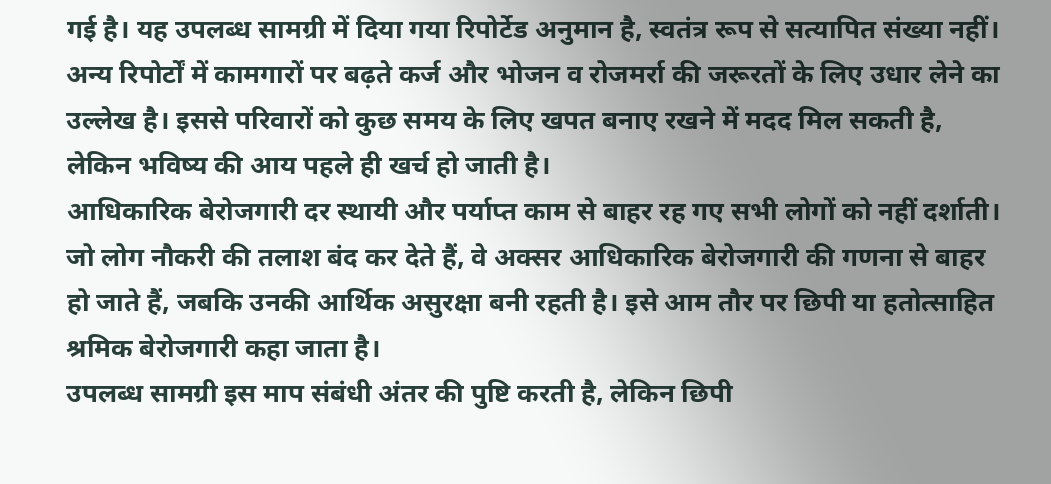गई है। यह उपलब्ध सामग्री में दिया गया रिपोर्टेड अनुमान है, स्वतंत्र रूप से सत्यापित संख्या नहीं।
अन्य रिपोर्टों में कामगारों पर बढ़ते कर्ज और भोजन व रोजमर्रा की जरूरतों के लिए उधार लेने का उल्लेख है। इससे परिवारों को कुछ समय के लिए खपत बनाए रखने में मदद मिल सकती है, लेकिन भविष्य की आय पहले ही खर्च हो जाती है।
आधिकारिक बेरोजगारी दर स्थायी और पर्याप्त काम से बाहर रह गए सभी लोगों को नहीं दर्शाती। जो लोग नौकरी की तलाश बंद कर देते हैं, वे अक्सर आधिकारिक बेरोजगारी की गणना से बाहर हो जाते हैं, जबकि उनकी आर्थिक असुरक्षा बनी रहती है। इसे आम तौर पर छिपी या हतोत्साहित श्रमिक बेरोजगारी कहा जाता है।
उपलब्ध सामग्री इस माप संबंधी अंतर की पुष्टि करती है, लेकिन छिपी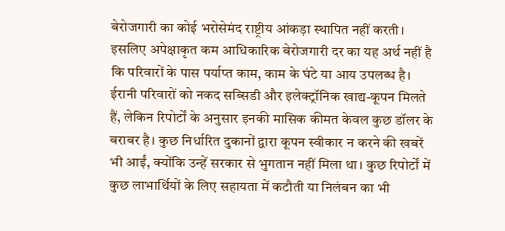बेरोजगारी का कोई भरोसेमंद राष्ट्रीय आंकड़ा स्थापित नहीं करती। इसलिए अपेक्षाकृत कम आधिकारिक बेरोजगारी दर का यह अर्थ नहीं है कि परिवारों के पास पर्याप्त काम, काम के घंटे या आय उपलब्ध है।
ईरानी परिवारों को नकद सब्सिडी और इलेक्ट्रॉनिक खाद्य-कूपन मिलते हैं, लेकिन रिपोर्टों के अनुसार इनकी मासिक कीमत केवल कुछ डॉलर के बराबर है। कुछ निर्धारित दुकानों द्वारा कूपन स्वीकार न करने की खबरें भी आईं, क्योंकि उन्हें सरकार से भुगतान नहीं मिला था। कुछ रिपोर्टों में कुछ लाभार्थियों के लिए सहायता में कटौती या निलंबन का भी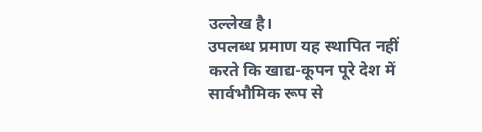उल्लेख है।
उपलब्ध प्रमाण यह स्थापित नहीं करते कि खाद्य-कूपन पूरे देश में सार्वभौमिक रूप से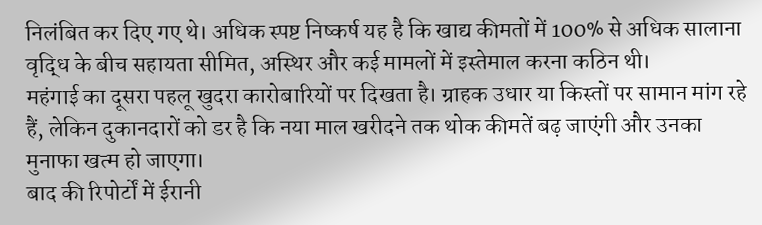निलंबित कर दिए गए थे। अधिक स्पष्ट निष्कर्ष यह है कि खाद्य कीमतों में 100% से अधिक सालाना वृद्धि के बीच सहायता सीमित, अस्थिर और कई मामलों में इस्तेमाल करना कठिन थी।
महंगाई का दूसरा पहलू खुदरा कारोबारियों पर दिखता है। ग्राहक उधार या किस्तों पर सामान मांग रहे हैं, लेकिन दुकानदारों को डर है कि नया माल खरीदने तक थोक कीमतें बढ़ जाएंगी और उनका मुनाफा खत्म हो जाएगा।
बाद की रिपोर्टों में ईरानी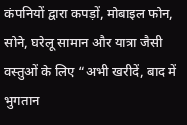कंपनियों द्वारा कपड़ों, मोबाइल फोन, सोने, घरेलू सामान और यात्रा जैसी वस्तुओं के लिए “अभी खरीदें, बाद में भुगतान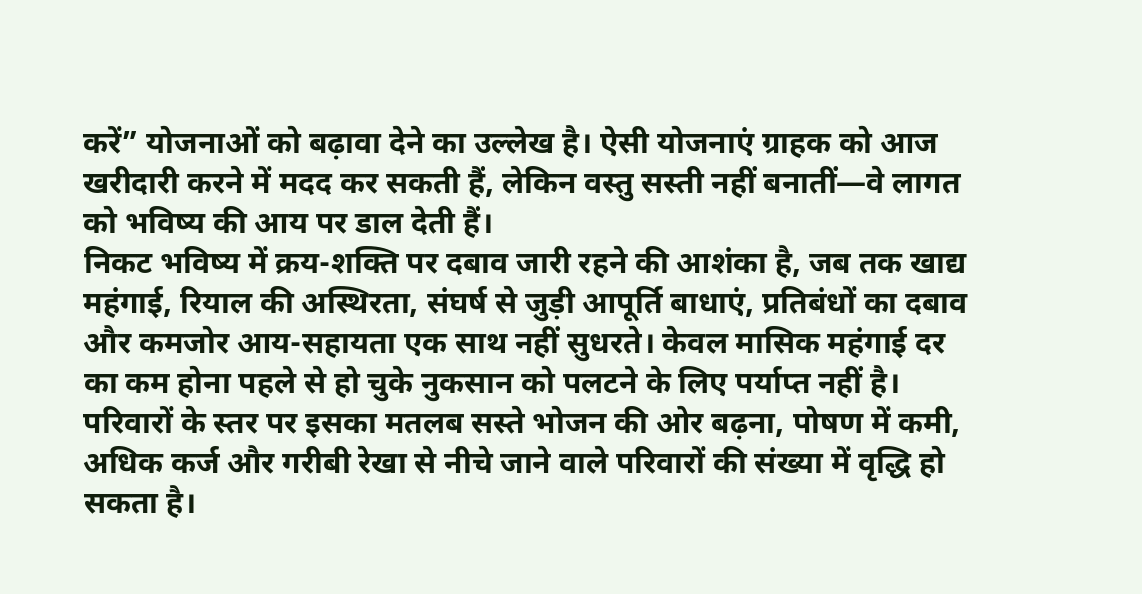करें” योजनाओं को बढ़ावा देने का उल्लेख है। ऐसी योजनाएं ग्राहक को आज खरीदारी करने में मदद कर सकती हैं, लेकिन वस्तु सस्ती नहीं बनातीं—वे लागत को भविष्य की आय पर डाल देती हैं।
निकट भविष्य में क्रय-शक्ति पर दबाव जारी रहने की आशंका है, जब तक खाद्य महंगाई, रियाल की अस्थिरता, संघर्ष से जुड़ी आपूर्ति बाधाएं, प्रतिबंधों का दबाव और कमजोर आय-सहायता एक साथ नहीं सुधरते। केवल मासिक महंगाई दर का कम होना पहले से हो चुके नुकसान को पलटने के लिए पर्याप्त नहीं है।
परिवारों के स्तर पर इसका मतलब सस्ते भोजन की ओर बढ़ना, पोषण में कमी, अधिक कर्ज और गरीबी रेखा से नीचे जाने वाले परिवारों की संख्या में वृद्धि हो सकता है।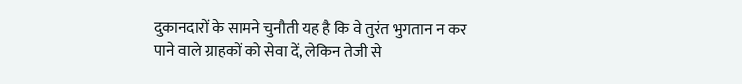दुकानदारों के सामने चुनौती यह है कि वे तुरंत भुगतान न कर पाने वाले ग्राहकों को सेवा दें, लेकिन तेजी से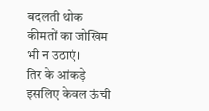बदलती थोक कीमतों का जोखिम भी न उठाएं।
तिर के आंकड़े इसलिए केवल ऊंची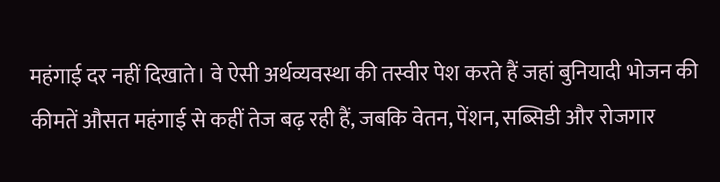महंगाई दर नहीं दिखाते। वे ऐसी अर्थव्यवस्था की तस्वीर पेश करते हैं जहां बुनियादी भोजन की कीमतें औसत महंगाई से कहीं तेज बढ़ रही हैं, जबकि वेतन, पेंशन, सब्सिडी और रोजगार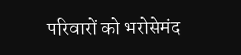परिवारों को भरोसेमंद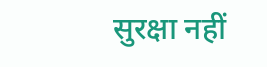सुरक्षा नहीं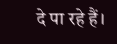दे पा रहे हैं।